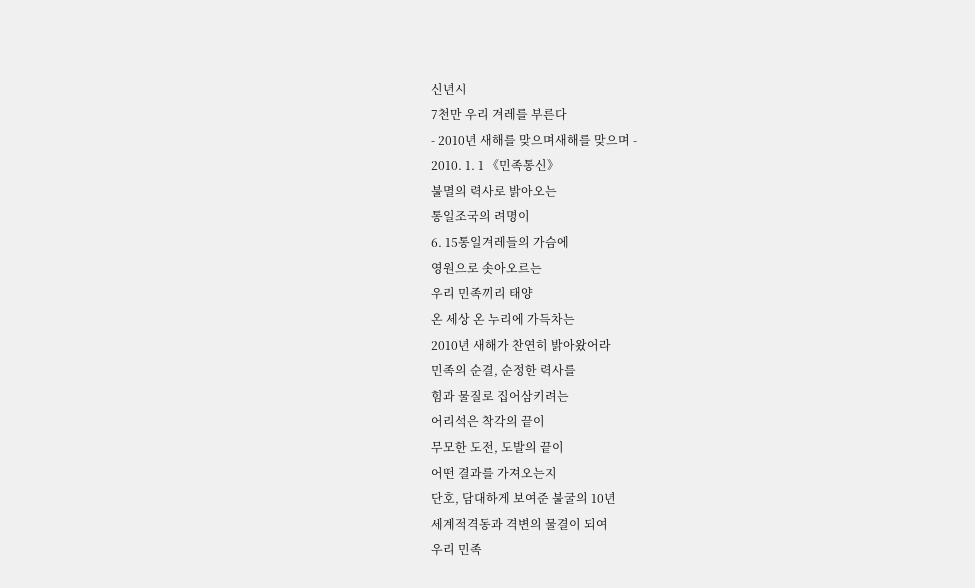신년시
7천만 우리 겨레를 부른다
- 2010년 새해를 맞으며새해를 맞으며 -
2010. 1. 1 《민족통신》
불멸의 력사로 밝아오는
통일조국의 려명이
6. 15통일겨레들의 가슴에
영원으로 솟아오르는
우리 민족끼리 태양
온 세상 온 누리에 가득차는
2010년 새해가 찬연히 밝아왔어라
민족의 순결, 순정한 력사를
힘과 물질로 집어삼키려는
어리석은 착각의 끝이
무모한 도전, 도발의 끝이
어떤 결과를 가져오는지
단호, 담대하게 보여준 불굴의 10년
세계적격동과 격변의 물결이 되여
우리 민족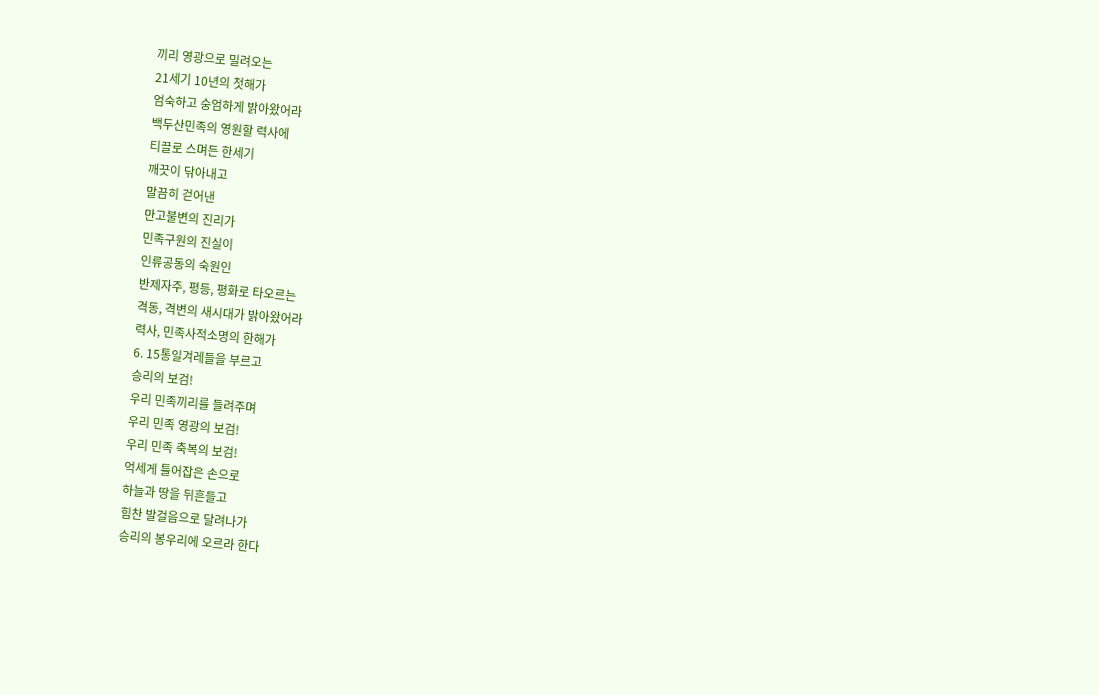끼리 영광으로 밀려오는
21세기 10년의 첫해가
엄숙하고 숭엄하게 밝아왔어라
백두산민족의 영원할 력사에
티끌로 스며든 한세기
깨끗이 닦아내고
말끔히 걷어낸
만고불변의 진리가
민족구원의 진실이
인류공동의 숙원인
반제자주, 평등, 평화로 타오르는
격동, 격변의 새시대가 밝아왔어라
력사, 민족사적소명의 한해가
6. 15통일겨레들을 부르고
승리의 보검!
우리 민족끼리를 들려주며
우리 민족 영광의 보검!
우리 민족 축복의 보검!
억세게 틀어잡은 손으로
하늘과 땅을 뒤흔들고
힘찬 발걸음으로 달려나가
승리의 봉우리에 오르라 한다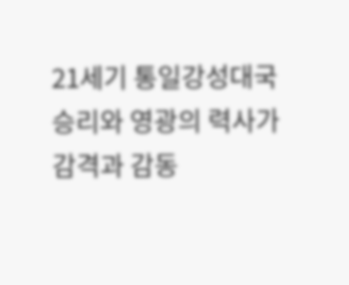21세기 통일강성대국
승리와 영광의 력사가
감격과 감동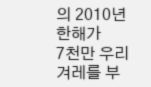의 2010년 한해가
7천만 우리 겨레를 부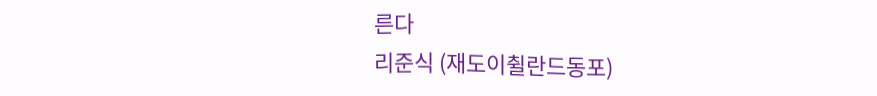른다
리준식 (재도이췰란드동포)